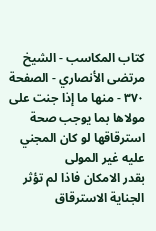كتاب المكاسب - الشيخ مرتضى الأنصاري - الصفحة ٣٧٠ - منها ما إذا جنت على مولاها بما يوجب صحة استرقاقها لو كان المجني عليه غير المولى
بقدر الامكان فاذا لم تؤثر الجناية الاسترقاق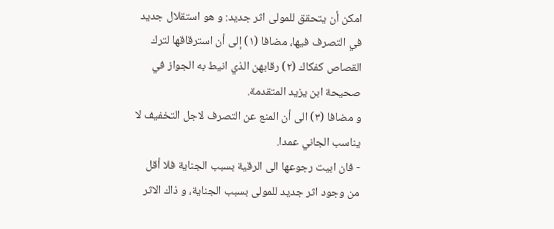امكن أن يتحقق للمولى اثر جديد: و هو استقلال جديد في التصرف فيها، مضافا (١) إلى أن استرقاقها لترك القصاص كفكاك (٢) رقابهن الذي انيط به الجواز في صحيحة ابن يزيد المتقدمة.
و مضافا (٣) الى أن المنع عن التصرف لاجل التخفيف لا يناسب الجاني عمدا.
- فان ابيت رجوعها الى الرقية بسبب الجناية فلا أقل من وجود اثر جديد للمولى بسبب الجناية، و ذاك الاثر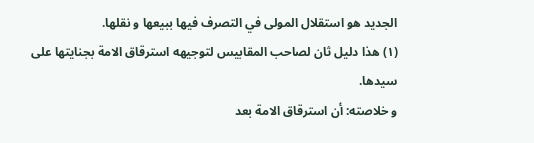الجديد هو استقلال المولى في التصرف فيها ببيعها و نقلها.
(١) هذا دليل ثان لصاحب المقابيس لتوجيهه استرقاق الامة بجنايتها على سيدها.
و خلاصته: أن استرقاق الامة بعد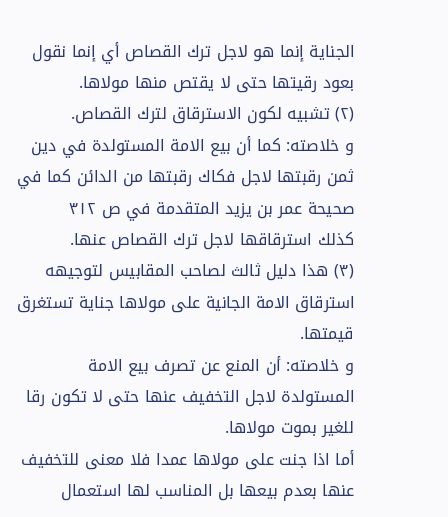الجناية إنما هو لاجل ترك القصاص أي إنما نقول بعود رقيتها حتى لا يقتص منها مولاها.
(٢) تشبيه لكون الاسترقاق لترك القصاص.
و خلاصته: كما أن بيع الامة المستولدة في دين ثمن رقبتها لاجل فكاك رقبتها من الدائن كما في صحيحة عمر بن يزيد المتقدمة في ص ٣١٢
كذلك استرقاقها لاجل ترك القصاص عنها.
(٣) هذا دليل ثالث لصاحب المقابيس لتوجيهه استرقاق الامة الجانية على مولاها جناية تستغرق قيمتها.
و خلاصته: أن المنع عن تصرف بيع الامة المستولدة لاجل التخفيف عنها حتى لا تكون رقا للغير بموت مولاها.
أما اذا جنت على مولاها عمدا فلا معنى للتخفيف عنها بعدم بيعها بل المناسب لها استعمال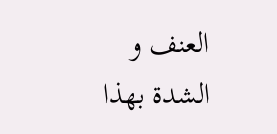العنف و الشدة بهذا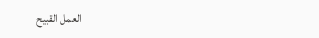العمل القبيح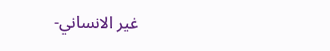غير الانساني-